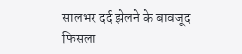सालभर दर्द झेलने के बावजूद फिसला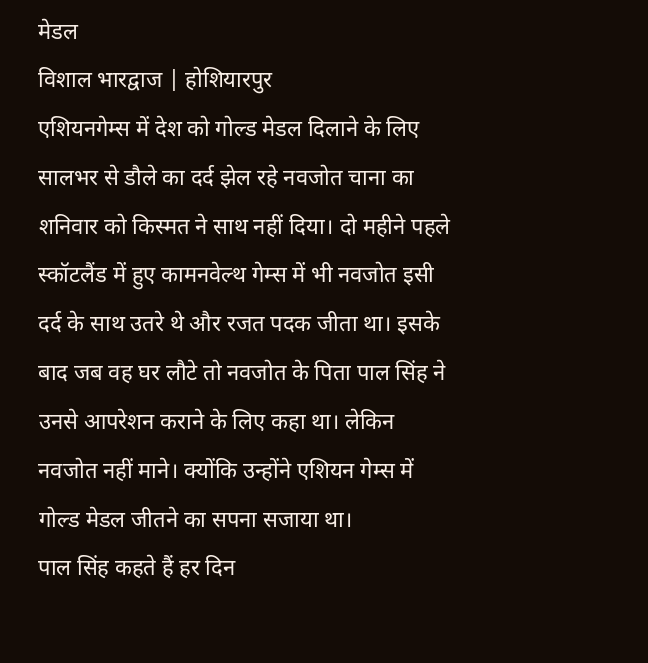मेडल
विशाल भारद्वाज | होशियारपुर
एशियनगेम्स में देश को गोल्ड मेडल दिलाने के लिए सालभर से डौले का दर्द झेल रहे नवजोत चाना का शनिवार को किस्मत ने साथ नहीं दिया। दो महीने पहले स्कॉटलैंड में हुए कामनवेल्थ गेम्स में भी नवजोत इसी दर्द के साथ उतरे थे और रजत पदक जीता था। इसके बाद जब वह घर लौटे तो नवजोत के पिता पाल सिंह ने उनसे आपरेशन कराने के लिए कहा था। लेकिन नवजोत नहीं माने। क्योंकि उन्होंने एशियन गेम्स में गोल्ड मेडल जीतने का सपना सजाया था।
पाल सिंह कहते हैं हर दिन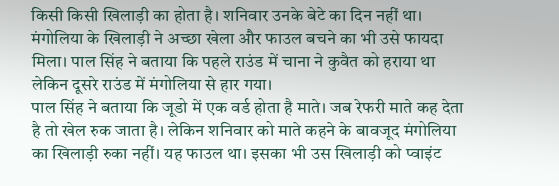किसी किसी खिलाड़ी का होता है। शनिवार उनके बेटे का दिन नहीं था। मंगोलिया के खिलाड़ी ने अच्छा खेला और फाउल बचने का भी उसे फायदा मिला। पाल सिंह ने बताया कि पहले राउंड में चाना ने कुवैत को हराया था लेकिन दूसरे राउंड में मंगोलिया से हार गया।
पाल सिंह ने बताया कि जूडो में एक वर्ड होता है माते। जब रेफरी माते कह देता है तो खेल रुक जाता है। लेकिन शनिवार को माते कहने के बावजूद मंगोलिया का खिलाड़ी रुका नहीं। यह फाउल था। इसका भी उस खिलाड़ी को प्वाइंट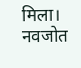मिला। नवजोत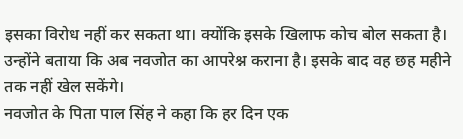इसका विरोध नहीं कर सकता था। क्योंकि इसके खिलाफ कोच बोल सकता है। उन्होंने बताया कि अब नवजोत का आपरेश्न कराना है। इसके बाद वह छह महीने तक नहीं खेल सकेंगे।
नवजोत के पिता पाल सिंह ने कहा कि हर दिन एक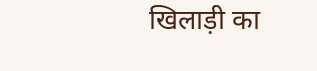खिलाड़ी का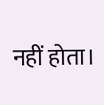नहीं होता।